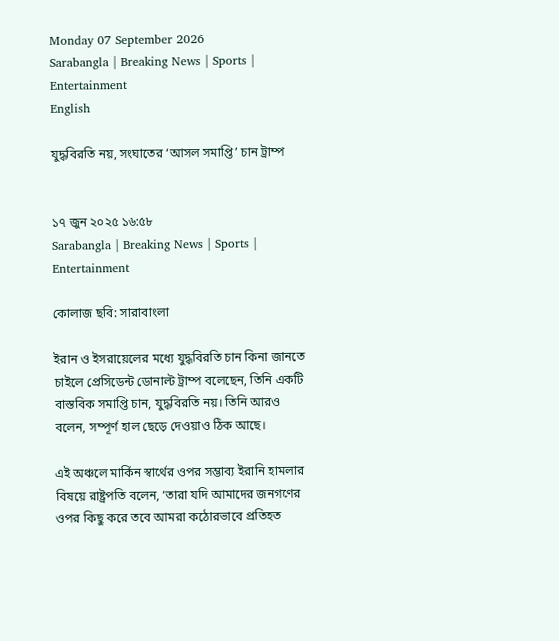Monday 07 September 2026
Sarabangla | Breaking News | Sports | Entertainment
English

যুদ্ধবিরতি নয়, সংঘাতের ‘আসল সমাপ্তি’ চান ট্রাম্প


১৭ জুন ২০২৫ ১৬:৫৮
Sarabangla | Breaking News | Sports | Entertainment

কোলাজ ছবি: সারাবাংলা

ইরান ও ইসরায়েলের মধ্যে যুদ্ধবিরতি চান কিনা জানতে চাইলে প্রেসিডেন্ট ডোনাল্ট ট্রাম্প বলেছেন, তিনি একটি বাস্তবিক সমাপ্তি চান, যুদ্ধবিরতি নয়। তিনি আরও বলেন, সম্পূর্ণ হাল ছেড়ে দেওয়াও ঠিক আছে।

এই অঞ্চলে মার্কিন স্বার্থের ওপর সম্ভাব্য ইরানি হামলার বিষয়ে রাষ্ট্রপতি বলেন, ‘তারা যদি আমাদের জনগণের ওপর কিছু করে তবে আমরা কঠোরভাবে প্রতিহত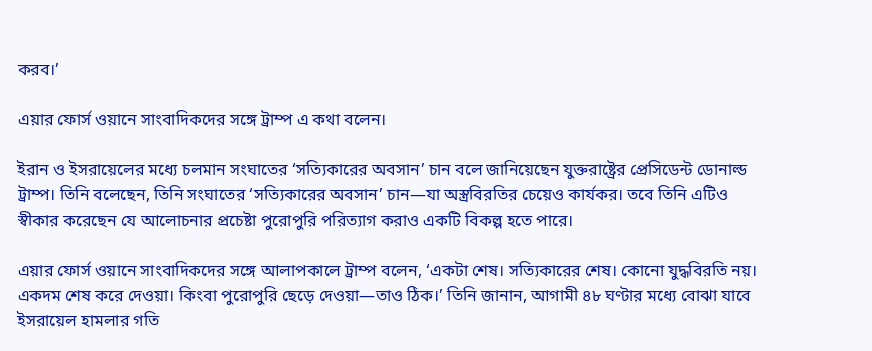করব।’

এয়ার ফোর্স ওয়ানে সাংবাদিকদের সঙ্গে ট্রাম্প এ কথা বলেন।

ইরান ও ইসরায়েলের মধ্যে চলমান সংঘাতের ‘সত্যিকারের অবসান’ চান বলে জানিয়েছেন যুক্তরাষ্ট্রের প্রেসিডেন্ট ডোনাল্ড ট্রাম্প। তিনি বলেছেন, তিনি সংঘাতের ‘সত্যিকারের অবসান’ চান—যা অস্ত্রবিরতির চেয়েও কার্যকর। তবে তিনি এটিও স্বীকার করেছেন যে আলোচনার প্রচেষ্টা পুরোপুরি পরিত্যাগ করাও একটি বিকল্প হতে পারে।

এয়ার ফোর্স ওয়ানে সাংবাদিকদের সঙ্গে আলাপকালে ট্রাম্প বলেন, ‘একটা শেষ। সত্যিকারের শেষ। কোনো যুদ্ধবিরতি নয়। একদম শেষ করে দেওয়া। কিংবা পুরোপুরি ছেড়ে দেওয়া—তাও ঠিক।’ তিনি জানান, আগামী ৪৮ ঘণ্টার মধ্যে বোঝা যাবে ইসরায়েল হামলার গতি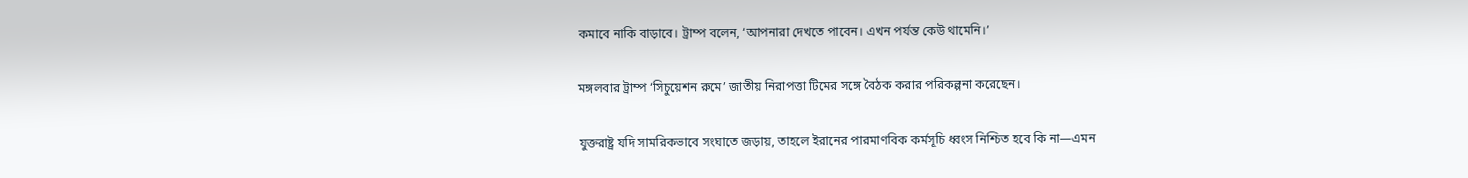কমাবে নাকি বাড়াবে। ট্রাম্প বলেন, ‘আপনারা দেখতে পাবেন। এখন পর্যন্ত কেউ থামেনি।’

মঙ্গলবার ট্রাম্প ‘সিচুয়েশন রুমে’ জাতীয় নিরাপত্তা টিমের সঙ্গে বৈঠক করার পরিকল্পনা করেছেন।

যুক্তরাষ্ট্র যদি সামরিকভাবে সংঘাতে জড়ায়, তাহলে ইরানের পারমাণবিক কর্মসূচি ধ্বংস নিশ্চিত হবে কি না—এমন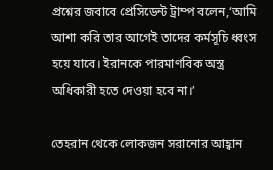প্রশ্নের জবাবে প্রেসিডেন্ট ট্রাম্প বলেন,‘আমি আশা করি তার আগেই তাদের কর্মসূচি ধ্বংস হয়ে যাবে। ইরানকে পারমাণবিক অস্ত্র অধিকারী হতে দেওয়া হবে না।’

তেহরান থেকে লোকজন সরানোর আহ্বান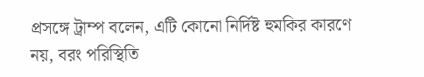প্রসঙ্গে ট্রাম্প বলেন, এটি কোনো নির্দিষ্ট হুমকির কারণে নয়, বরং পরিস্থিতি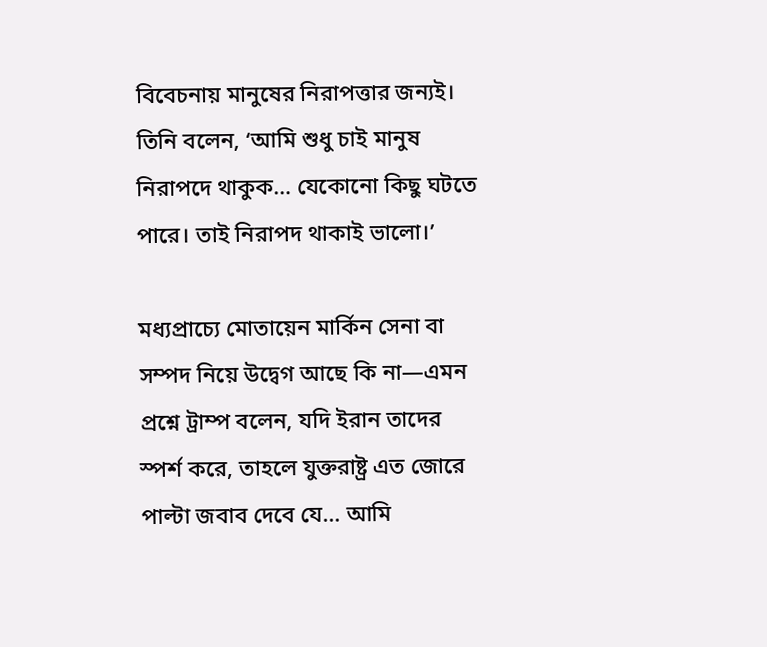বিবেচনায় মানুষের নিরাপত্তার জন্যই। তিনি বলেন, ‘আমি শুধু চাই মানুষ নিরাপদে থাকুক… যেকোনো কিছু ঘটতে পারে। তাই নিরাপদ থাকাই ভালো।’

মধ্যপ্রাচ্যে মোতায়েন মার্কিন সেনা বা সম্পদ নিয়ে উদ্বেগ আছে কি না—এমন প্রশ্নে ট্রাম্প বলেন, যদি ইরান তাদের স্পর্শ করে, তাহলে যুক্তরাষ্ট্র এত জোরে পাল্টা জবাব দেবে যে… আমি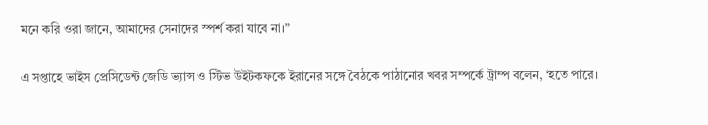মনে করি ওরা জানে, আমাদের সেনাদের স্পর্শ করা যাবে না।”

এ সপ্তাহে ভাইস প্রেসিডেন্ট জেডি ভ্যান্স ও স্টিভ উইটকফকে ইরানের সঙ্গে বৈঠকে পাঠানোর খবর সম্পর্কে ট্রাম্প বলেন, ‘হতে পারে।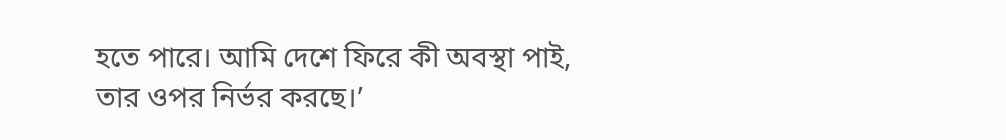হতে পারে। আমি দেশে ফিরে কী অবস্থা পাই, তার ওপর নির্ভর করছে।’